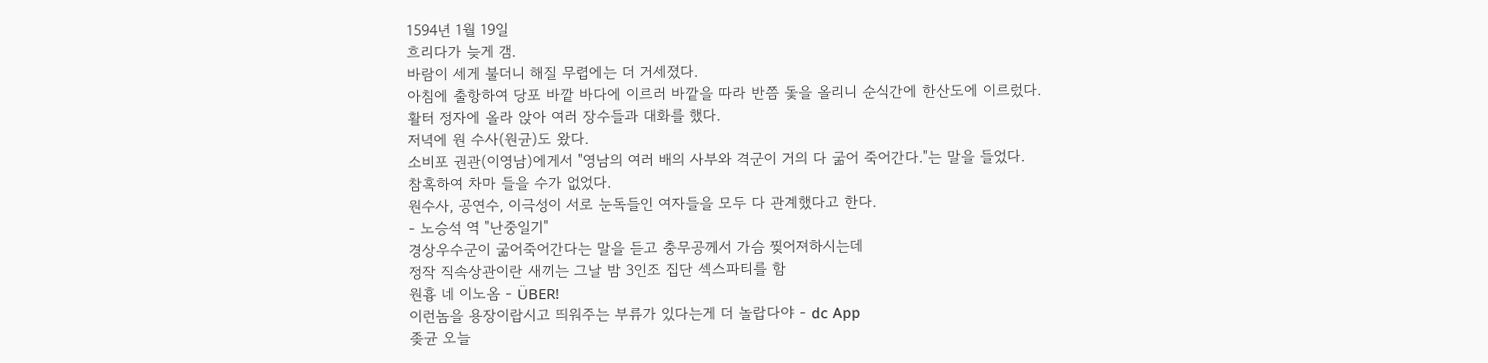1594년 1월 19일
흐리다가 늦게 갬.
바람이 세게 불더니 해질 무렵에는 더 거세졌다.
아침에 출항하여 당포 바깥 바다에 이르러 바깥을 따라 반쯤 돛을 올리니 순식간에 한산도에 이르렀다.
활터 정자에 올라 앉아 여러 장수들과 대화를 했다.
저녁에 원 수사(원균)도 왔다.
소비포 권관(이영남)에게서 "영남의 여러 배의 사부와 격군이 거의 다 굶어 죽어간다."는 말을 들었다.
참혹하여 차마 들을 수가 없었다.
원수사, 공연수, 이극성이 서로 눈독들인 여자들을 모두 다 관계했다고 한다.
- 노승석 역 "난중일기"
경상우수군이 굶어죽어간다는 말을 듣고 충무공께서 가슴 찢어져하시는데
정작 직속상관이란 새끼는 그날 밤 3인조 집단 섹스파티를 함
원흉 네 이노옴 - ÜBER!
이런놈을 용장이랍시고 띄워주는 부류가 있다는게 더 놀랍다야 - dc App
좆균 오늘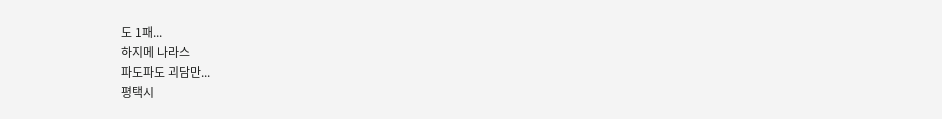도 1패...
하지메 나라스
파도파도 괴담만...
평택시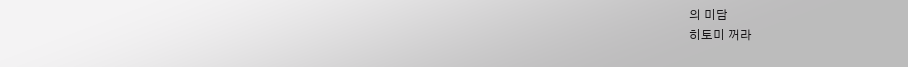의 미담
히토미 꺼라